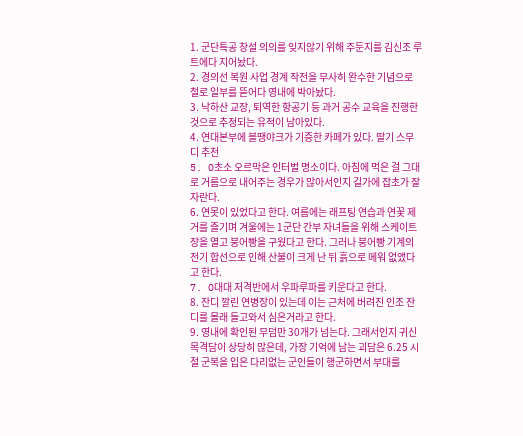1. 군단특공 창설 의의를 잊지않기 위해 주둔지를 김신조 루트에다 지어놨다.
2. 경의선 복원 사업 경계 작전을 무사히 완수한 기념으로 철로 일부를 뜯어다 영내에 박아놨다.
3. 낙하산 교장, 퇴역한 항공기 등 과거 공수 교육을 진행한 것으로 추정되는 유적이 남아있다.
4. 연대본부에 블땡야크가 기증한 카페가 있다. 딸기 스무디 추천
5. O초소 오르막은 인터벌 명소이다. 아침에 먹은 걸 그대로 거름으로 내어주는 경우가 많아서인지 길가에 잡초가 잘 자란다.
6. 연못이 있었다고 한다. 여름에는 래프팅 연습과 연꽃 제거를 즐기며 겨울에는 1군단 간부 자녀들을 위해 스케이트장을 열고 붕어빵을 구웠다고 한다. 그러나 붕어빵 기계의 전기 합선으로 인해 산불이 크게 난 뒤 흙으로 메워 없앴다고 한다.
7. O대대 저격반에서 우파루파를 키운다고 한다.
8. 잔디 깔린 연병장이 있는데 이는 근처에 버려진 인조 잔디를 몰래 들고와서 심은거라고 한다.
9. 영내에 확인된 무덤만 30개가 넘는다. 그래서인지 귀신 목격담이 상당히 많은데, 가장 기억에 남는 괴담은 6.25 시절 군복을 입은 다리없는 군인들이 행군하면서 부대를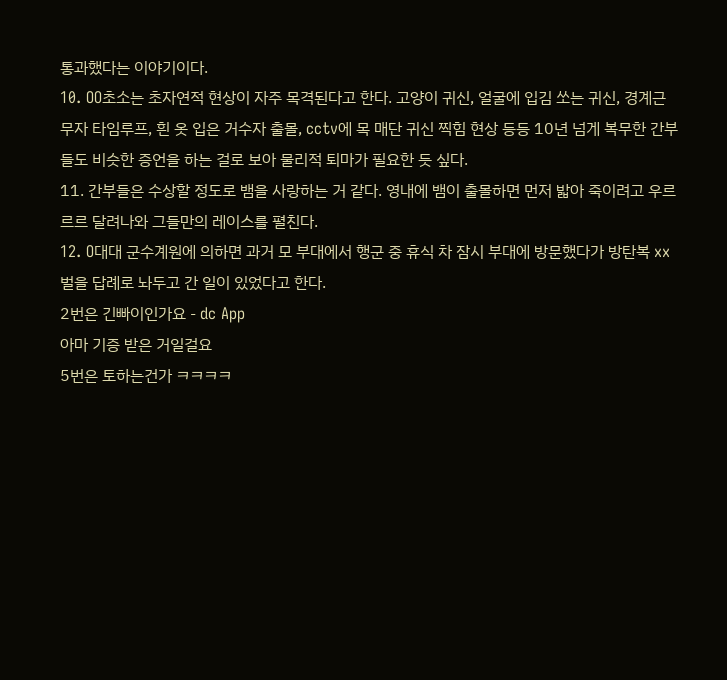통과했다는 이야기이다.
10. OO초소는 초자연적 현상이 자주 목격된다고 한다. 고양이 귀신, 얼굴에 입김 쏘는 귀신, 경계근무자 타임루프, 흰 옷 입은 거수자 출몰, cctv에 목 매단 귀신 찍힘 현상 등등 10년 넘게 복무한 간부들도 비슷한 증언을 하는 걸로 보아 물리적 퇴마가 필요한 듯 싶다.
11. 간부들은 수상할 정도로 뱀을 사랑하는 거 같다. 영내에 뱀이 출몰하면 먼저 밟아 죽이려고 우르르르 달려나와 그들만의 레이스를 펼친다.
12. O대대 군수계원에 의하면 과거 모 부대에서 행군 중 휴식 차 잠시 부대에 방문했다가 방탄복 xx벌을 답례로 놔두고 간 일이 있었다고 한다.
2번은 긴빠이인가요 - dc App
아마 기증 받은 거일걸요
5번은 토하는건가 ㅋㅋㅋㅋ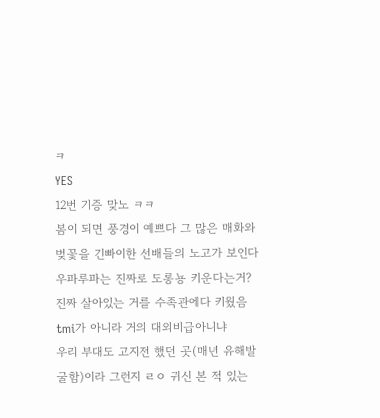ㅋ
YES
12번 기증 맞노 ㅋㅋ
봄이 되면 풍경이 예쁘다 그 많은 매화와 벚꽃을 긴빠이한 선배들의 노고가 보인다
우파루파는 진짜로 도롱뇽 키운다는거?
진짜 살아있는 거를 수족관에다 키웠음
tmi가 아니라 거의 대외비급아니냐
우리 부대도 고지전 했던 곳(매년 유해발굴함)이라 그런지 ㄹㅇ 귀신 본 적 있는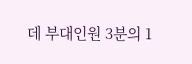데 부대인원 3분의 1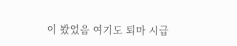이 봤었음 여기도 퇴마 시급